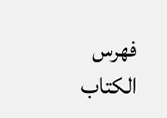فهرس الكتاب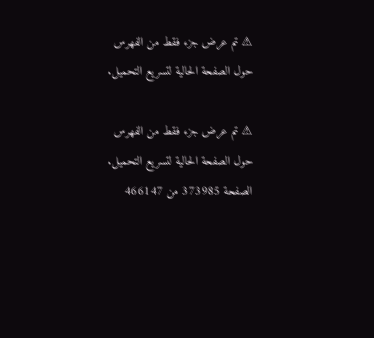⚠ تم عرض جزء فقط من الفهرس حول الصفحة الحالية لتسريع التحميل.

⚠ تم عرض جزء فقط من الفهرس حول الصفحة الحالية لتسريع التحميل.
الصفحة 373985 من 466147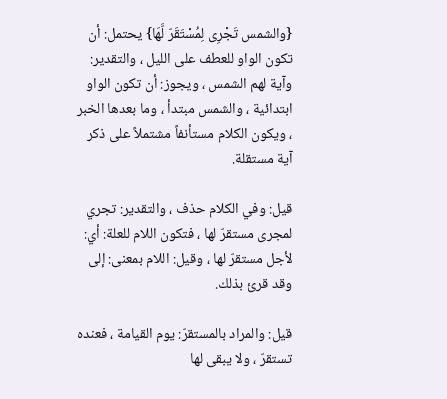{والشمس تَجْرِى لِمُسْتَقَرّ لَّهَا} يحتمل: أن تكون الواو للعطف على الليل ، والتقدير: وآية لهم الشمس ، ويجوز: أن تكون الواو ابتدائية ، والشمس مبتدأ ، وما بعدها الخبر ، ويكون الكلام مستأنفاً مشتملاً على ذكر آية مستقلة.

قيل: وفي الكلام حذف ، والتقدير: تجري لمجرى مستقرّ لها ، فتكون اللام للعلة: أي: لأجل مستقرّ لها ، وقيل: اللام بمعنى: إلى وقد قرئ بذلك.

قيل: والمراد بالمستقرّ: يوم القيامة ، فعنده تستقرّ ، ولا يبقى لها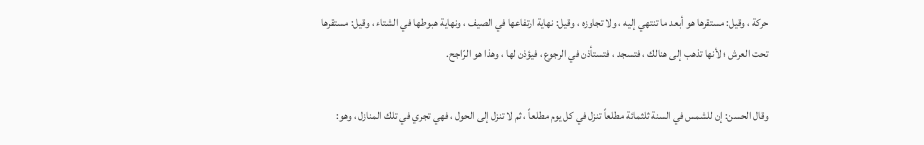حركة ، وقيل: مستقرها هو أبعد ما تنتهي إليه ، ولا تجاوزه ، وقيل: نهاية ارتفاعها في الصيف ، ونهاية هبوطها في الشتاء ، وقيل: مستقرها تحت العرش ؛ لأنها تذهب إلى هنالك ، فتسجد ، فتستأذن في الرجوع ، فيؤذن لها ، وهذا هو الرّاجح.

وقال الحسن: إن للشمس في السنة ثلثمائة مطلعاً تنزل في كل يوم مطلعاً ، ثم لا تنزل إلى الحول ، فهي تجري في تلك المنازل ، وهو: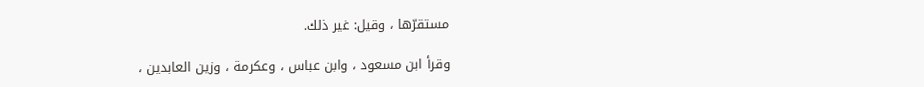مستقرّها ، وقيل: غير ذلك.

وقرأ ابن مسعود ، وابن عباس ، وعكرمة ، وزين العابدين ،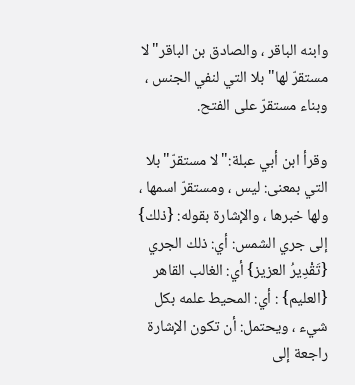وابنه الباقر ، والصادق بن الباقر"لا مستقرّ لها"بلا التي لنفي الجنس ، وبناء مستقرّ على الفتح.

وقرأ ابن أبي عبلة:"لا مستقرّ"بلا التي بمعنى: ليس ، ومستقرّ اسمها ، ولها خبرها ، والإشارة بقوله: {ذلك} إلى جري الشمس: أي: ذلك الجري {تَقْدِيرُ العزيز} أي: الغالب القاهر {العليم} : أي: المحيط علمه بكل شيء ، ويحتمل: أن تكون الإشارة راجعة إلى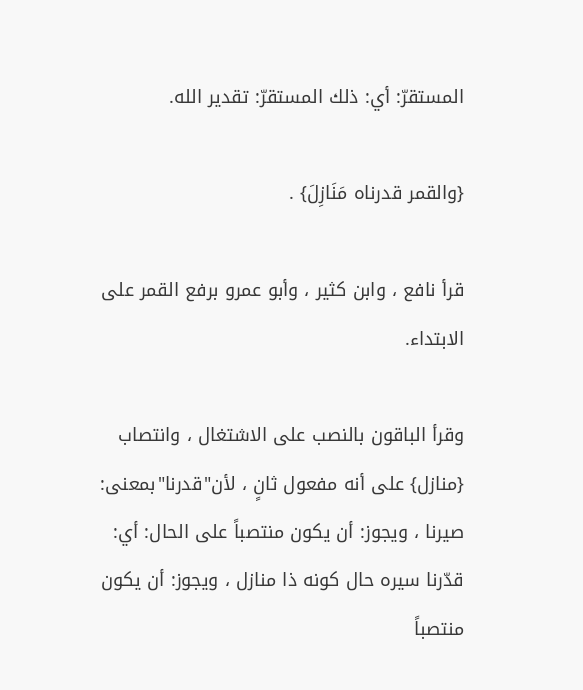المستقرّ: أي: ذلك المستقرّ: تقدير الله.

{والقمر قدرناه مَنَازِلَ} .

قرأ نافع ، وابن كثير ، وأبو عمرو برفع القمر على الابتداء.

وقرأ الباقون بالنصب على الاشتغال ، وانتصاب {منازل} على أنه مفعول ثانٍ ، لأن"قدرنا"بمعنى: صيرنا ، ويجوز: أن يكون منتصباً على الحال: أي: قدّرنا سيره حال كونه ذا منازل ، ويجوز: أن يكون منتصباً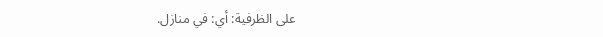على الظرفية: أي: في منازل.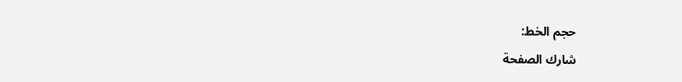حجم الخط:
شارك الصفحة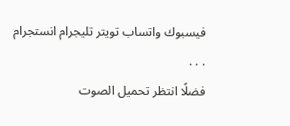فيسبوك واتساب تويتر تليجرام انستجرام
. . .
فضلًا انتظر تحميل الصوت